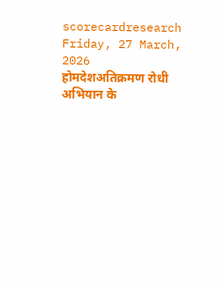scorecardresearch
Friday, 27 March, 2026
होमदेशअतिक्रमण रोधी अभियान के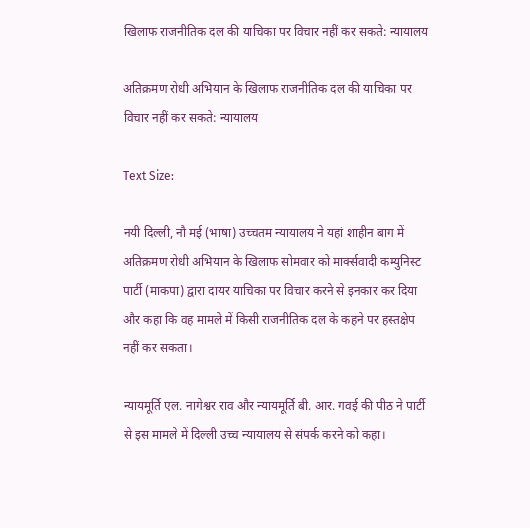खिलाफ राजनीतिक दल की याचिका पर विचार नहीं कर सकते: न्यायालय

अतिक्रमण रोधी अभियान के खिलाफ राजनीतिक दल की याचिका पर विचार नहीं कर सकते: न्यायालय

Text Size:

नयी दिल्ली, नौ मई (भाषा) उच्चतम न्यायालय ने यहां शाहीन बाग में अतिक्रमण रोधी अभियान के खिलाफ सोमवार को मार्क्सवादी कम्युनिस्ट पार्टी (माकपा) द्वारा दायर याचिका पर विचार करने से इनकार कर दिया और कहा कि वह मामले में किसी राजनीतिक दल के कहने पर हस्तक्षेप नहीं कर सकता।

न्यायमूर्ति एल. नागेश्वर राव और न्यायमूर्ति बी. आर. गवई की पीठ ने पार्टी से इस मामले में दिल्ली उच्च न्यायालय से संपर्क करने को कहा।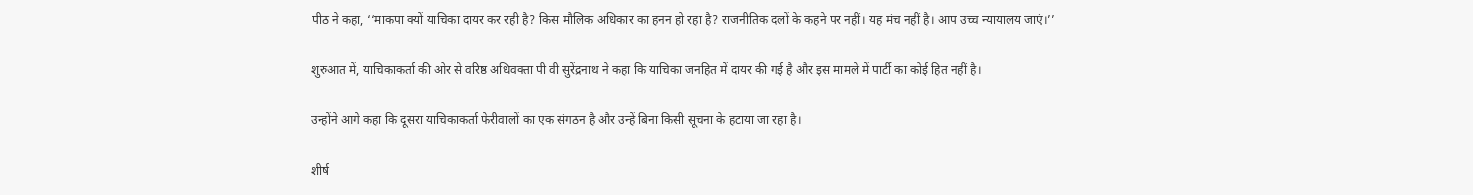पीठ ने कहा, ‘‘माकपा क्यों याचिका दायर कर रही है? किस मौलिक अधिकार का हनन हो रहा है? राजनीतिक दलों के कहने पर नहीं। यह मंच नहीं है। आप उच्च न्यायालय जाएं।’’

शुरुआत में, याचिकाकर्ता की ओर से वरिष्ठ अधिवक्ता पी वी सुरेंद्रनाथ ने कहा कि याचिका जनहित में दायर की गई है और इस मामले में पार्टी का कोई हित नहीं है।

उन्होंने आगे कहा कि दूसरा याचिकाकर्ता फेरीवालों का एक संगठन है और उन्हें बिना किसी सूचना के हटाया जा रहा है।

शीर्ष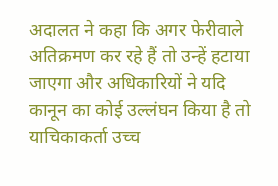अदालत ने कहा कि अगर फेरीवाले अतिक्रमण कर रहे हैं तो उन्हें हटाया जाएगा और अधिकारियों ने यदि कानून का कोई उल्लंघन किया है तो याचिकाकर्ता उच्च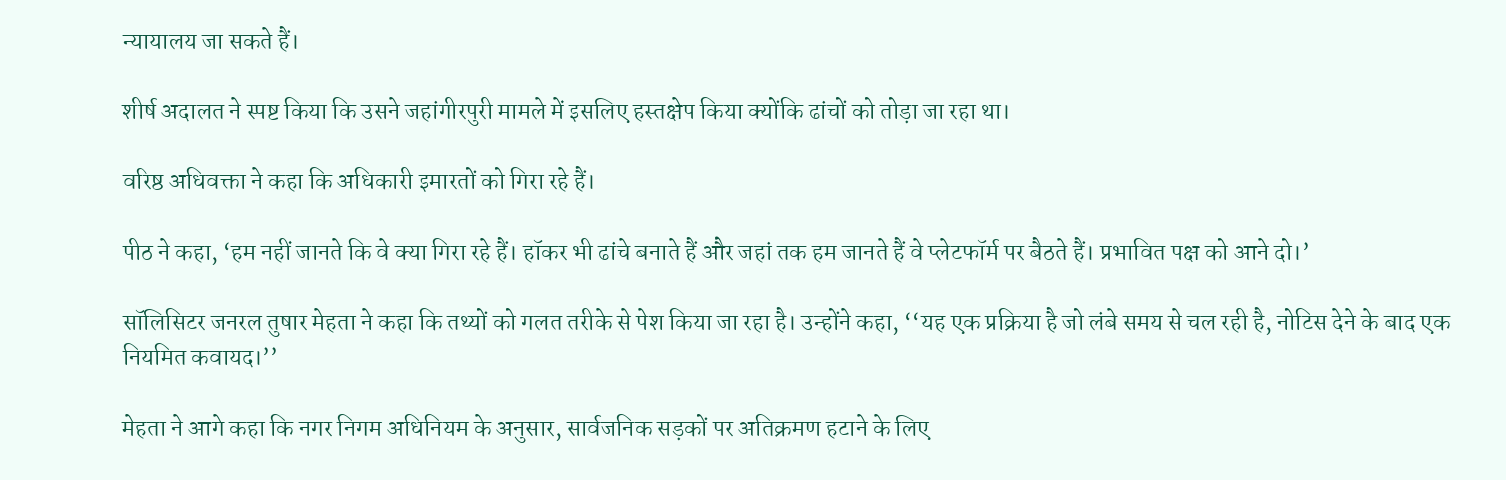न्यायालय जा सकते हैं।

शीर्ष अदालत ने स्पष्ट किया कि उसने जहांगीरपुरी मामले में इसलिए हस्तक्षेप किया क्योंकि ढांचों को तोड़ा जा रहा था।

वरिष्ठ अधिवक्ता ने कहा कि अधिकारी इमारतों को गिरा रहे हैं।

पीठ ने कहा, ‘हम नहीं जानते कि वे क्या गिरा रहे हैं। हॉकर भी ढांचे बनाते हैं और जहां तक हम जानते हैं वे प्लेटफॉर्म पर बैठते हैं। प्रभावित पक्ष को आने दो।’

सॉलिसिटर जनरल तुषार मेहता ने कहा कि तथ्यों को गलत तरीके से पेश किया जा रहा है। उन्होंने कहा, ‘‘यह एक प्रक्रिया है जो लंबे समय से चल रही है, नोटिस देने के बाद एक नियमित कवायद।’’

मेहता ने आगे कहा कि नगर निगम अधिनियम के अनुसार, सार्वजनिक सड़कों पर अतिक्रमण हटाने के लिए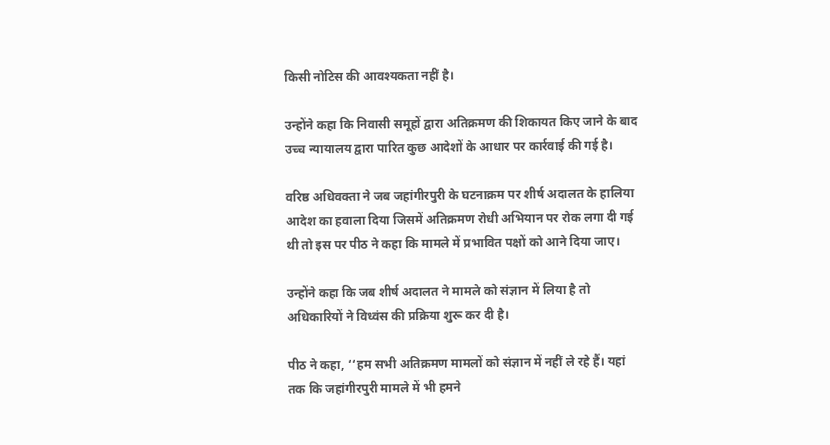किसी नोटिस की आवश्यकता नहीं है।

उन्होंने कहा कि निवासी समूहों द्वारा अतिक्रमण की शिकायत किए जाने के बाद उच्च न्यायालय द्वारा पारित कुछ आदेशों के आधार पर कार्रवाई की गई है।

वरिष्ठ अधिवक्ता ने जब जहांगीरपुरी के घटनाक्रम पर शीर्ष अदालत के हालिया आदेश का हवाला दिया जिसमें अतिक्रमण रोधी अभियान पर रोक लगा दी गई थी तो इस पर पीठ ने कहा कि मामले में प्रभावित पक्षों को आने दिया जाए।

उन्होंने कहा कि जब शीर्ष अदालत ने मामले को संज्ञान में लिया है तो अधिकारियों ने विध्वंस की प्रक्रिया शुरू कर दी है।

पीठ ने कहा, ‘‘हम सभी अतिक्रमण मामलों को संज्ञान में नहीं ले रहे हैं। यहां तक कि जहांगीरपुरी मामले में भी हमने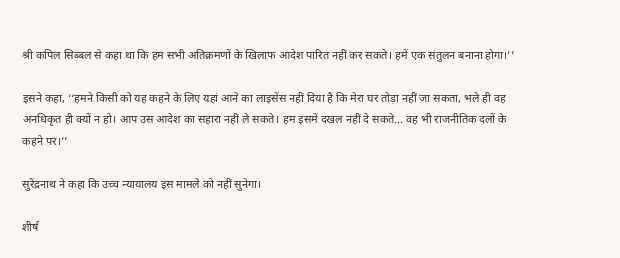श्री कपिल सिब्बल से कहा था कि हम सभी अतिक्रमणों के खिलाफ आदेश पारित नहीं कर सकते। हमें एक संतुलन बनाना होगा।’’

इसने कहा, ‘‘हमने किसी को यह कहने के लिए यहां आने का लाइसेंस नहीं दिया है कि मेरा घर तोड़ा नहीं जा सकता, भले ही वह अनधिकृत ही क्यों न हो। आप उस आदेश का सहारा नहीं ले सकते। हम इसमें दखल नहीं दे सकते… वह भी राजनीतिक दलों के कहने पर।’’

सुरेंद्रनाथ ने कहा कि उच्च न्यायालय इस मामले को नहीं सुनेगा।

शीर्ष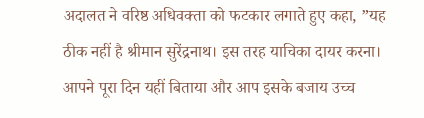अदालत ने वरिष्ठ अधिवक्ता को फटकार लगाते हुए कहा, ”यह ठीक नहीं है श्रीमान सुरेंद्रनाथ। इस तरह याचिका दायर करना। आपने पूरा दिन यहीं बिताया और आप इसके बजाय उच्च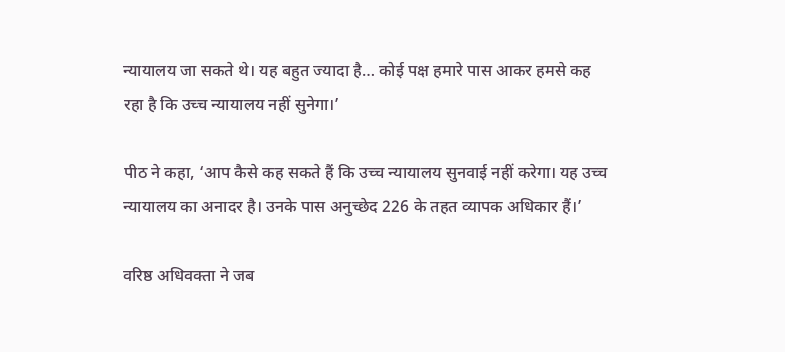न्यायालय जा सकते थे। यह बहुत ज्यादा है… कोई पक्ष हमारे पास आकर हमसे कह रहा है कि उच्च न्यायालय नहीं सुनेगा।’

पीठ ने कहा, ‘आप कैसे कह सकते हैं कि उच्च न्यायालय सुनवाई नहीं करेगा। यह उच्च न्यायालय का अनादर है। उनके पास अनुच्छेद 226 के तहत व्यापक अधिकार हैं।’

वरिष्ठ अधिवक्ता ने जब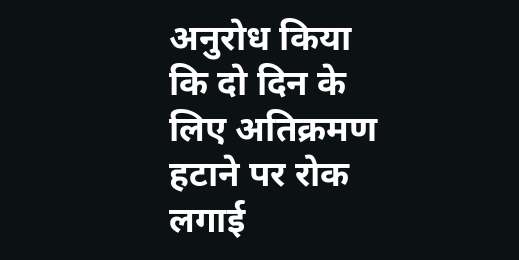अनुरोध किया कि दो दिन के लिए अतिक्रमण हटाने पर रोक लगाई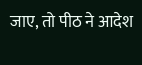जाए, तो पीठ ने आदेश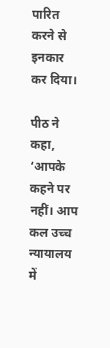पारित करने से इनकार कर दिया।

पीठ ने कहा, ‘आपके कहने पर नहीं। आप कल उच्च न्यायालय में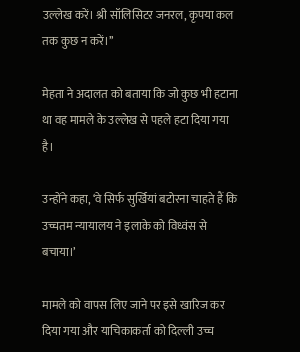उल्लेख करें। श्री सॉलिसिटर जनरल, कृपया कल तक कुछ न करें।’’

मेहता ने अदालत को बताया कि जो कुछ भी हटाना था वह मामले के उल्लेख से पहले हटा दिया गया है।

उन्होंने कहा, ‘वे सिर्फ सुर्खियां बटोरना चाहते हैं कि उच्चतम न्यायालय ने इलाके को विध्वंस से बचाया।’

मामले को वापस लिए जाने पर इसे खारिज कर दिया गया और याचिकाकर्ता को दिल्ली उच्च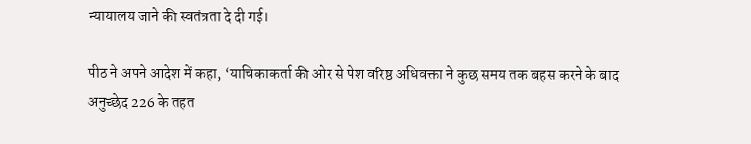न्यायालय जाने की स्वतंत्रता दे दी गई।

पीठ ने अपने आदेश में कहा, ‘याचिकाकर्ता की ओर से पेश वरिष्ठ अधिवक्ता ने कुछ समय तक बहस करने के बाद अनुच्छेद 226 के तहत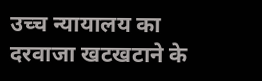उच्च न्यायालय का दरवाजा खटखटाने के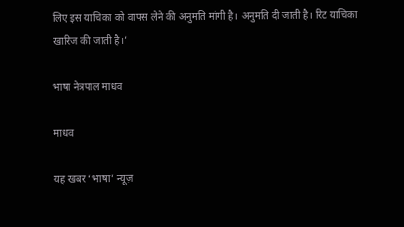लिए इस याचिका को वापस लेने की अनुमति मांगी है। अनुमति दी जाती है। रिट याचिका खारिज की जाती है।’

भाषा नेत्रपाल माधव

माधव

यह खबर ‘भाषा’ न्यूज़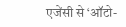एजेंसी से ‘ऑटो-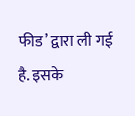फीड’ द्वारा ली गई है. इसके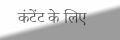कंटेंट के लिए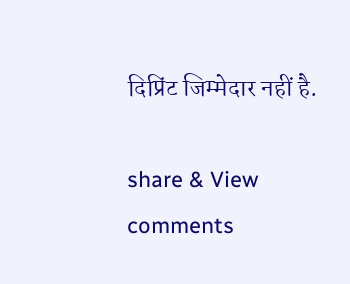दिप्रिंट जिम्मेदार नहीं है.

share & View comments